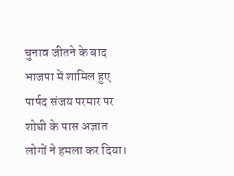चुनाव जीतने के बाद भाजपा में शामिल हुए पार्षद संजय परमार पर शोघी के पास अज्ञात लोगों ने हमला कर दिया।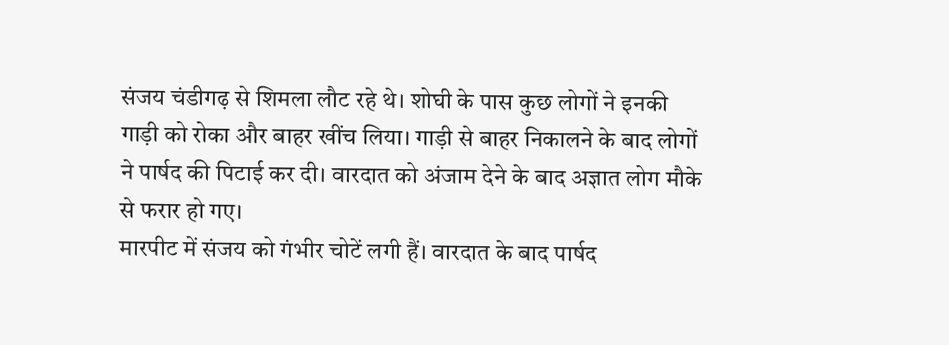संजय चंडीगढ़ से शिमला लौट रहे थे। शोघी के पास कुछ लोगों ने इनकी गाड़ी को रोका और बाहर खींच लिया। गाड़ी से बाहर निकालने के बाद लोगों ने पार्षद की पिटाई कर दी। वारदात को अंजाम देने के बाद अज्ञात लोग मौके से फरार हो गए।
मारपीट में संजय को गंभीर चोटें लगी हैं। वारदात के बाद पार्षद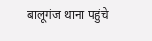बालूगंज थाना पहुंचे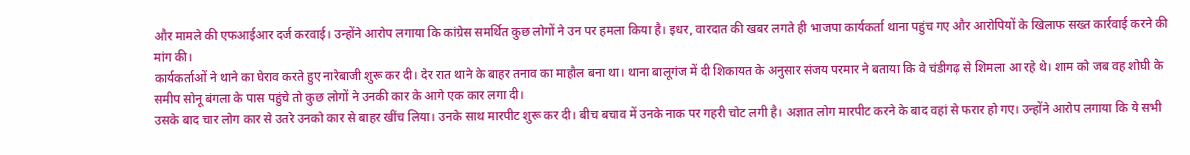और मामले की एफआईआर दर्ज करवाई। उन्होंने आरोप लगाया कि कांग्रेस समर्थित कुछ लोगों ने उन पर हमला किया है। इधर, वारदात की खबर लगते ही भाजपा कार्यकर्ता थाना पहुंच गए और आरोपियों के खिलाफ सख्त कार्रवाई करने की मांग की।
कार्यकर्ताओं ने थाने का घेराव करते हुए नारेबाजी शुरू कर दी। देर रात थाने के बाहर तनाव का माहौल बना था। थाना बालूगंज में दी शिकायत के अनुसार संजय परमार ने बताया कि वे चंडीगढ़ से शिमला आ रहे थे। शाम को जब वह शोघी के समीप सोनू बंगला के पास पहुंचे तो कुछ लोगों ने उनकी कार के आगे एक कार लगा दी।
उसके बाद चार लोग कार से उतरे उनको कार से बाहर खींच लिया। उनके साथ मारपीट शुरू कर दी। बीच बचाव में उनके नाक पर गहरी चोट लगी है। अज्ञात लोग मारपीट करने के बाद वहां से फरार हो गए। उन्होंने आरोप लगाया कि ये सभी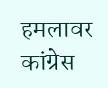हमलावर कांग्रेस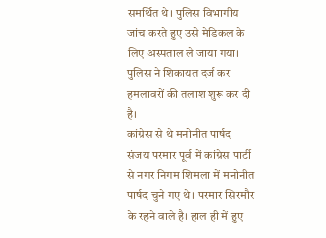समर्थित थे। पुलिस विभागीय जांच करते हुए उसे मेडिकल के लिए अस्पताल ले जाया गया। पुलिस ने शिकायत दर्ज कर हमलावरों की तलाश शुरू कर दी है।
कांग्रेस से थे मनोनीत पार्षद
संजय परमार पूर्व में कांग्रेस पार्टी से नगर निगम शिमला में मनोनीत पार्षद चुने गए थे। परमार सिरमौर के रहने वाले है। हाल ही में हुए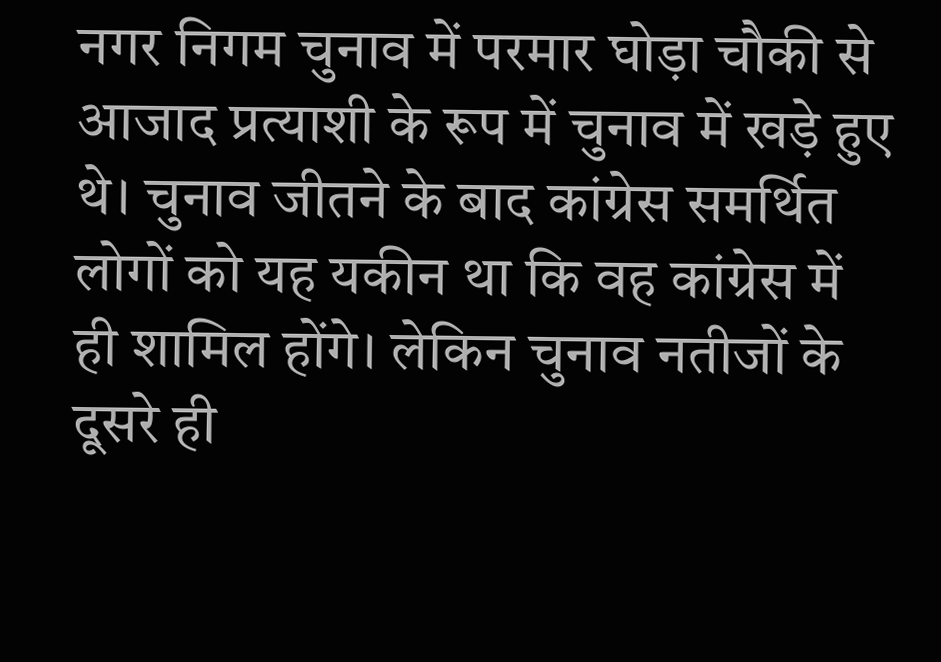नगर निगम चुनाव में परमार घोड़ा चौकी से आजाद प्रत्याशी के रूप में चुनाव में खड़े हुए थे। चुनाव जीतने के बाद कांग्रेस समर्थित लोगों को यह यकीन था कि वह कांग्रेस में ही शामिल होंगे। लेकिन चुनाव नतीजों के दूसरे ही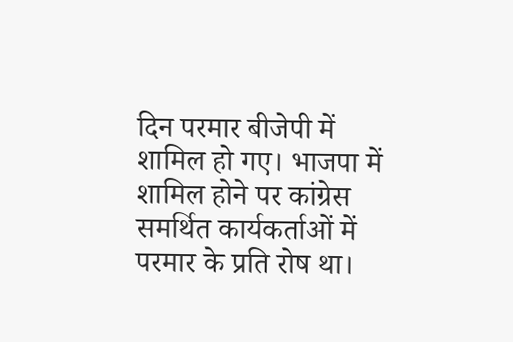दिन परमार बीजेपी में शामिल हो गए। भाजपा में शामिल होने पर कांग्रेस समर्थित कार्यकर्ताओं में परमार के प्रति रोष था।